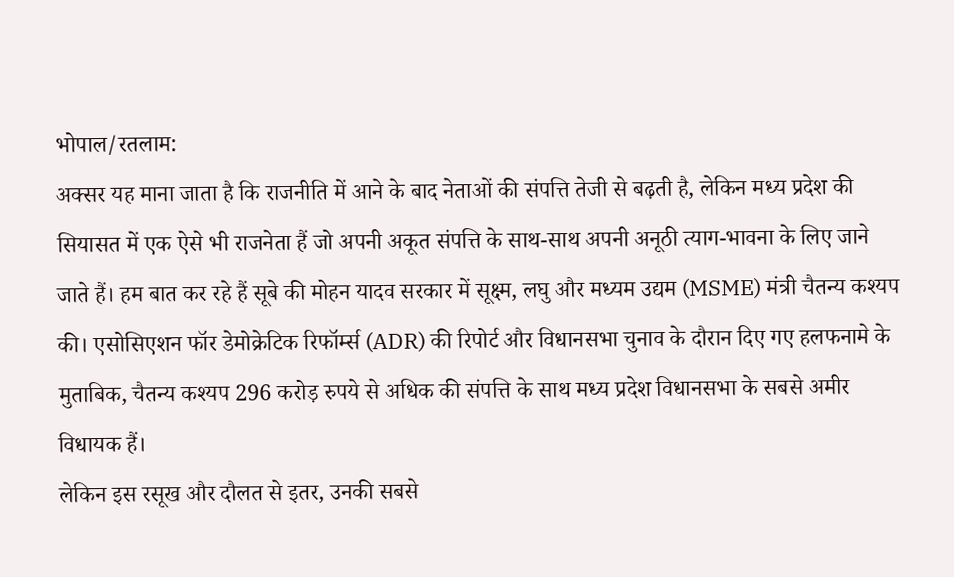भोपाल/रतलाम:
अक्सर यह माना जाता है कि राजनीति में आने के बाद नेताओं की संपत्ति तेजी से बढ़ती है, लेकिन मध्य प्रदेश की सियासत में एक ऐसे भी राजनेता हैं जो अपनी अकूत संपत्ति के साथ-साथ अपनी अनूठी त्याग-भावना के लिए जाने जाते हैं। हम बात कर रहे हैं सूबे की मोहन यादव सरकार में सूक्ष्म, लघु और मध्यम उद्यम (MSME) मंत्री चैतन्य कश्यप की। एसोसिएशन फॉर डेमोक्रेटिक रिफॉर्म्स (ADR) की रिपोर्ट और विधानसभा चुनाव के दौरान दिए गए हलफनामे के मुताबिक, चैतन्य कश्यप 296 करोड़ रुपये से अधिक की संपत्ति के साथ मध्य प्रदेश विधानसभा के सबसे अमीर विधायक हैं।
लेकिन इस रसूख और दौलत से इतर, उनकी सबसे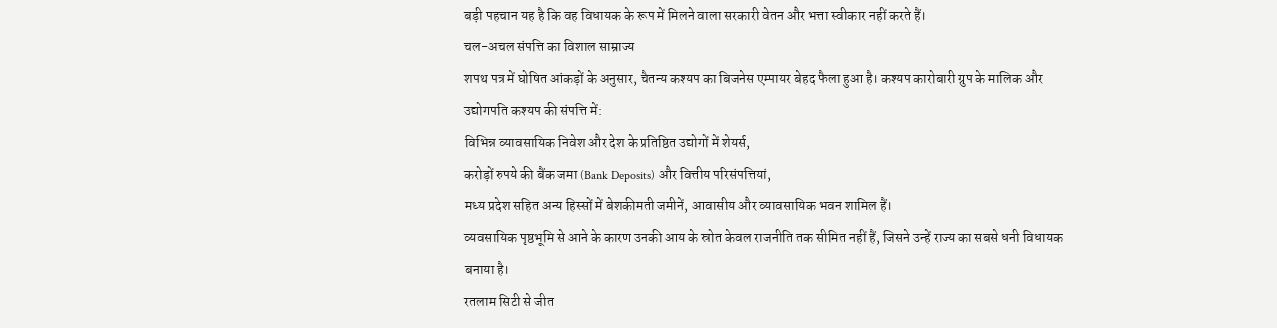बड़ी पहचान यह है कि वह विधायक के रूप में मिलने वाला सरकारी वेतन और भत्ता स्वीकार नहीं करते हैं।
चल-अचल संपत्ति का विशाल साम्राज्य
शपथ पत्र में घोषित आंकड़ों के अनुसार, चैतन्य कश्यप का बिजनेस एम्पायर बेहद फैला हुआ है। कश्यप कारोबारी ग्रुप के मालिक और उद्योगपति कश्यप की संपत्ति में:
विभिन्न व्यावसायिक निवेश और देश के प्रतिष्ठित उद्योगों में शेयर्स,
करोड़ों रुपये की बैंक जमा (Bank Deposits) और वित्तीय परिसंपत्तियां,
मध्य प्रदेश सहित अन्य हिस्सों में बेशकीमती जमीनें, आवासीय और व्यावसायिक भवन शामिल हैं।
व्यवसायिक पृष्ठभूमि से आने के कारण उनकी आय के स्रोत केवल राजनीति तक सीमित नहीं हैं, जिसने उन्हें राज्य का सबसे धनी विधायक बनाया है।
रतलाम सिटी से जीत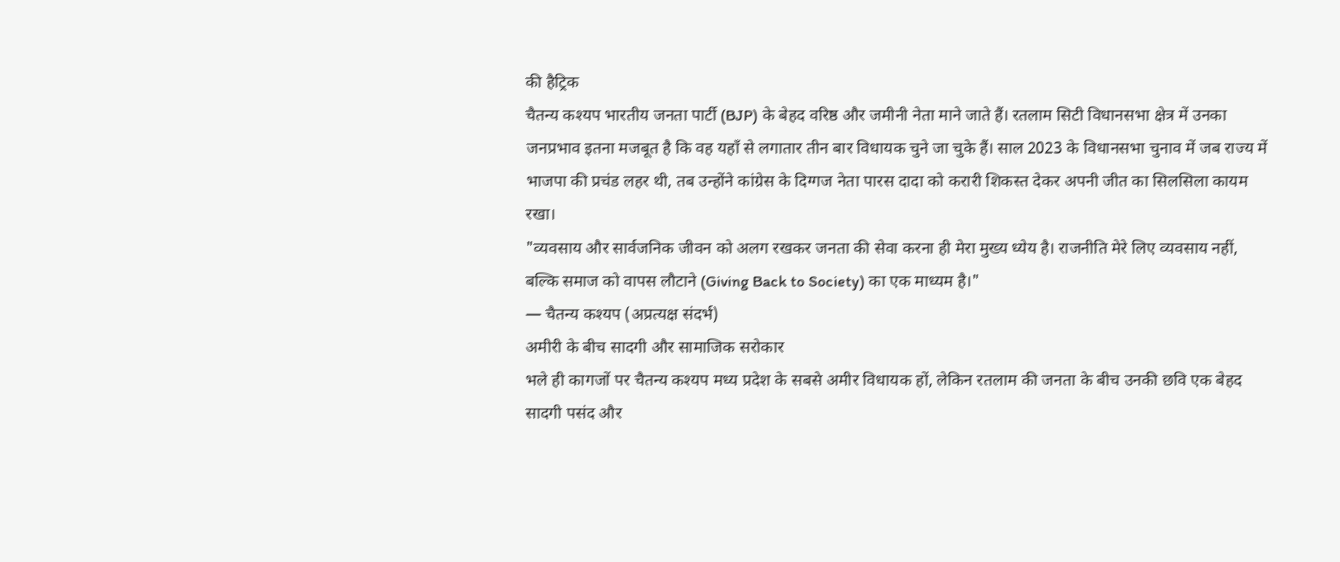की हैट्रिक
चैतन्य कश्यप भारतीय जनता पार्टी (BJP) के बेहद वरिष्ठ और जमीनी नेता माने जाते हैं। रतलाम सिटी विधानसभा क्षेत्र में उनका जनप्रभाव इतना मजबूत है कि वह यहाँ से लगातार तीन बार विधायक चुने जा चुके हैं। साल 2023 के विधानसभा चुनाव में जब राज्य में भाजपा की प्रचंड लहर थी, तब उन्होंने कांग्रेस के दिग्गज नेता पारस दादा को करारी शिकस्त देकर अपनी जीत का सिलसिला कायम रखा।
"व्यवसाय और सार्वजनिक जीवन को अलग रखकर जनता की सेवा करना ही मेरा मुख्य ध्येय है। राजनीति मेरे लिए व्यवसाय नहीं, बल्कि समाज को वापस लौटाने (Giving Back to Society) का एक माध्यम है।"
— चैतन्य कश्यप (अप्रत्यक्ष संदर्भ)
अमीरी के बीच सादगी और सामाजिक सरोकार
भले ही कागजों पर चैतन्य कश्यप मध्य प्रदेश के सबसे अमीर विधायक हों, लेकिन रतलाम की जनता के बीच उनकी छवि एक बेहद सादगी पसंद और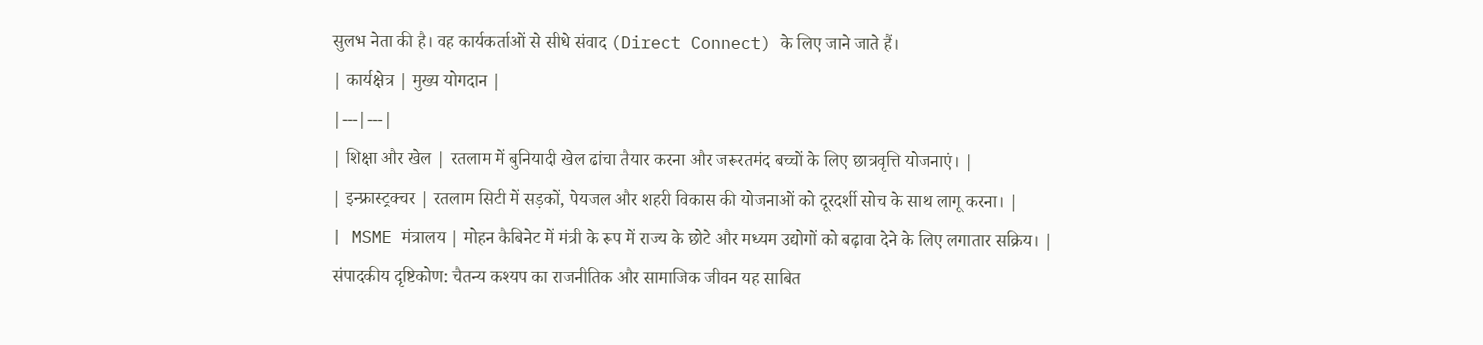सुलभ नेता की है। वह कार्यकर्ताओं से सीधे संवाद (Direct Connect) के लिए जाने जाते हैं।
| कार्यक्षेत्र | मुख्य योगदान |
|---|---|
| शिक्षा और खेल | रतलाम में बुनियादी खेल ढांचा तैयार करना और जरूरतमंद बच्चों के लिए छात्रवृत्ति योजनाएं। |
| इन्फ्रास्ट्रक्चर | रतलाम सिटी में सड़कों, पेयजल और शहरी विकास की योजनाओं को दूरदर्शी सोच के साथ लागू करना। |
| MSME मंत्रालय | मोहन कैबिनेट में मंत्री के रूप में राज्य के छोटे और मध्यम उद्योगों को बढ़ावा देने के लिए लगातार सक्रिय। |
संपादकीय दृष्टिकोण: चैतन्य कश्यप का राजनीतिक और सामाजिक जीवन यह साबित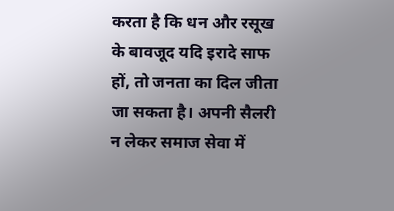करता है कि धन और रसूख के बावजूद यदि इरादे साफ हों, तो जनता का दिल जीता जा सकता है। अपनी सैलरी न लेकर समाज सेवा में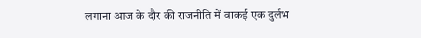लगाना आज के दौर की राजनीति में वाकई एक दुर्लभ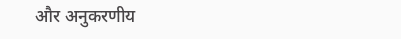और अनुकरणीय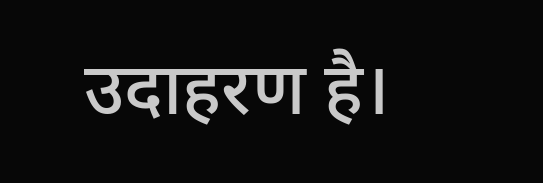उदाहरण है।